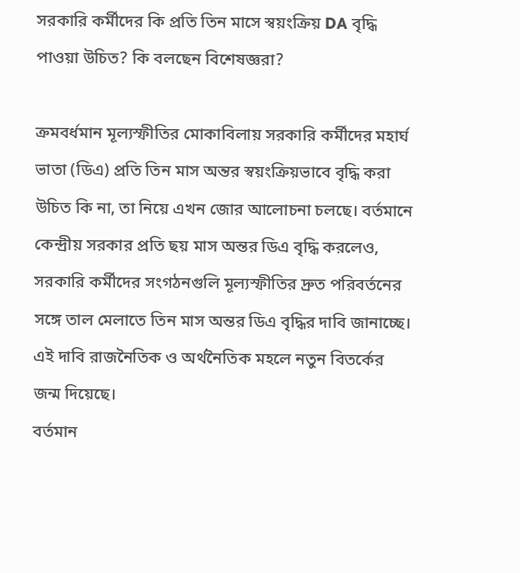সরকারি কর্মীদের কি প্রতি তিন মাসে স্বয়ংক্রিয় DA বৃদ্ধি পাওয়া উচিত? কি বলছেন বিশেষজ্ঞরা?

ক্রমবর্ধমান মূল্যস্ফীতির মোকাবিলায় সরকারি কর্মীদের মহার্ঘ ভাতা (ডিএ) প্রতি তিন মাস অন্তর স্বয়ংক্রিয়ভাবে বৃদ্ধি করা উচিত কি না, তা নিয়ে এখন জোর আলোচনা চলছে। বর্তমানে কেন্দ্রীয় সরকার প্রতি ছয় মাস অন্তর ডিএ বৃদ্ধি করলেও, সরকারি কর্মীদের সংগঠনগুলি মূল্যস্ফীতির দ্রুত পরিবর্তনের সঙ্গে তাল মেলাতে তিন মাস অন্তর ডিএ বৃদ্ধির দাবি জানাচ্ছে। এই দাবি রাজনৈতিক ও অর্থনৈতিক মহলে নতুন বিতর্কের জন্ম দিয়েছে।
বর্তমান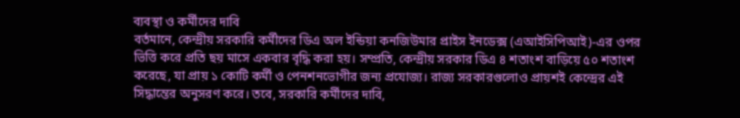ব্যবস্থা ও কর্মীদের দাবি
বর্তমানে, কেন্দ্রীয় সরকারি কর্মীদের ডিএ অল ইন্ডিয়া কনজিউমার প্রাইস ইনডেক্স (এআইসিপিআই)-এর ওপর ভিত্তি করে প্রতি ছয় মাসে একবার বৃদ্ধি করা হয়। সম্প্রতি, কেন্দ্রীয় সরকার ডিএ ৪ শতাংশ বাড়িয়ে ৫০ শতাংশ করেছে, যা প্রায় ১ কোটি কর্মী ও পেনশনভোগীর জন্য প্রযোজ্য। রাজ্য সরকারগুলোও প্রায়শই কেন্দ্রের এই সিদ্ধান্তের অনুসরণ করে। তবে, সরকারি কর্মীদের দাবি,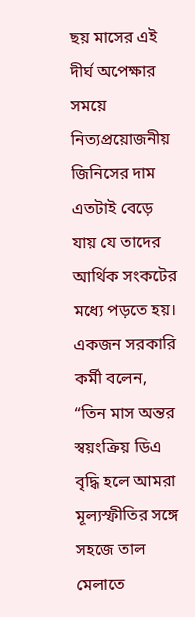ছয় মাসের এই দীর্ঘ অপেক্ষার সময়ে নিত্যপ্রয়োজনীয় জিনিসের দাম এতটাই বেড়ে যায় যে তাদের আর্থিক সংকটের মধ্যে পড়তে হয়। একজন সরকারি কর্মী বলেন, “তিন মাস অন্তর স্বয়ংক্রিয় ডিএ বৃদ্ধি হলে আমরা মূল্যস্ফীতির সঙ্গে সহজে তাল মেলাতে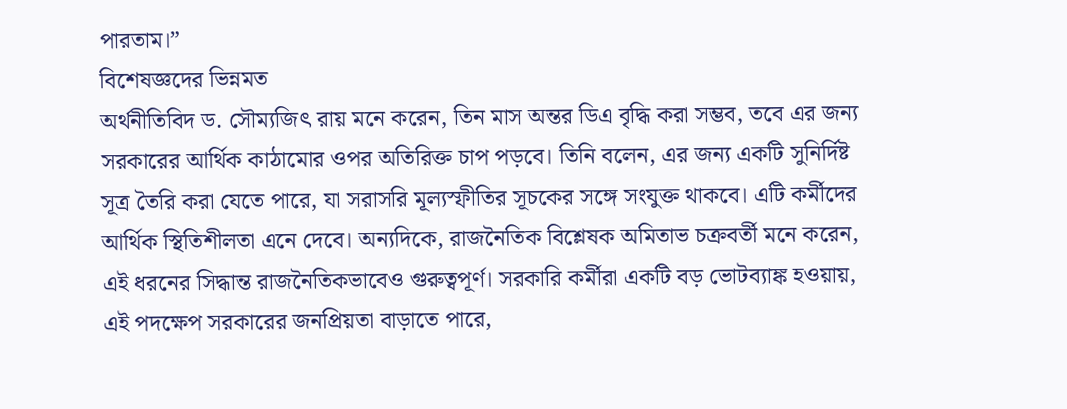পারতাম।”
বিশেষজ্ঞদের ভিন্নমত
অর্থনীতিবিদ ড. সৌম্যজিৎ রায় মনে করেন, তিন মাস অন্তর ডিএ বৃদ্ধি করা সম্ভব, তবে এর জন্য সরকারের আর্থিক কাঠামোর ওপর অতিরিক্ত চাপ পড়বে। তিনি বলেন, এর জন্য একটি সুনির্দিষ্ট সূত্র তৈরি করা যেতে পারে, যা সরাসরি মূল্যস্ফীতির সূচকের সঙ্গে সংযুক্ত থাকবে। এটি কর্মীদের আর্থিক স্থিতিশীলতা এনে দেবে। অন্যদিকে, রাজনৈতিক বিশ্লেষক অমিতাভ চক্রবর্তী মনে করেন, এই ধরনের সিদ্ধান্ত রাজনৈতিকভাবেও গুরুত্বপূর্ণ। সরকারি কর্মীরা একটি বড় ভোটব্যাঙ্ক হওয়ায়, এই পদক্ষেপ সরকারের জনপ্রিয়তা বাড়াতে পারে,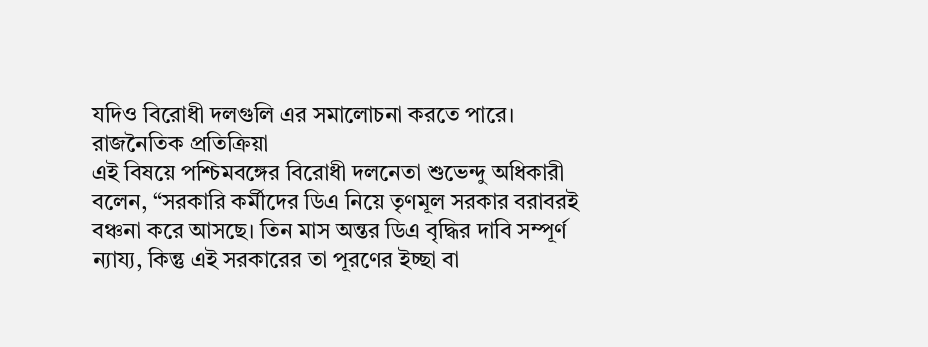যদিও বিরোধী দলগুলি এর সমালোচনা করতে পারে।
রাজনৈতিক প্রতিক্রিয়া
এই বিষয়ে পশ্চিমবঙ্গের বিরোধী দলনেতা শুভেন্দু অধিকারী বলেন, “সরকারি কর্মীদের ডিএ নিয়ে তৃণমূল সরকার বরাবরই বঞ্চনা করে আসছে। তিন মাস অন্তর ডিএ বৃদ্ধির দাবি সম্পূর্ণ ন্যায্য, কিন্তু এই সরকারের তা পূরণের ইচ্ছা বা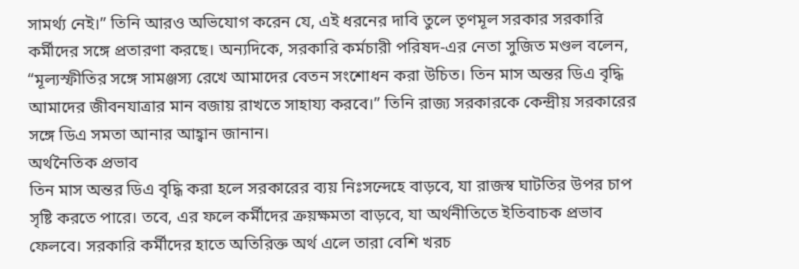সামর্থ্য নেই।” তিনি আরও অভিযোগ করেন যে, এই ধরনের দাবি তুলে তৃণমূল সরকার সরকারি কর্মীদের সঙ্গে প্রতারণা করছে। অন্যদিকে, সরকারি কর্মচারী পরিষদ-এর নেতা সুজিত মণ্ডল বলেন, “মূল্যস্ফীতির সঙ্গে সামঞ্জস্য রেখে আমাদের বেতন সংশোধন করা উচিত। তিন মাস অন্তর ডিএ বৃদ্ধি আমাদের জীবনযাত্রার মান বজায় রাখতে সাহায্য করবে।” তিনি রাজ্য সরকারকে কেন্দ্রীয় সরকারের সঙ্গে ডিএ সমতা আনার আহ্বান জানান।
অর্থনৈতিক প্রভাব
তিন মাস অন্তর ডিএ বৃদ্ধি করা হলে সরকারের ব্যয় নিঃসন্দেহে বাড়বে, যা রাজস্ব ঘাটতির উপর চাপ সৃষ্টি করতে পারে। তবে, এর ফলে কর্মীদের ক্রয়ক্ষমতা বাড়বে, যা অর্থনীতিতে ইতিবাচক প্রভাব ফেলবে। সরকারি কর্মীদের হাতে অতিরিক্ত অর্থ এলে তারা বেশি খরচ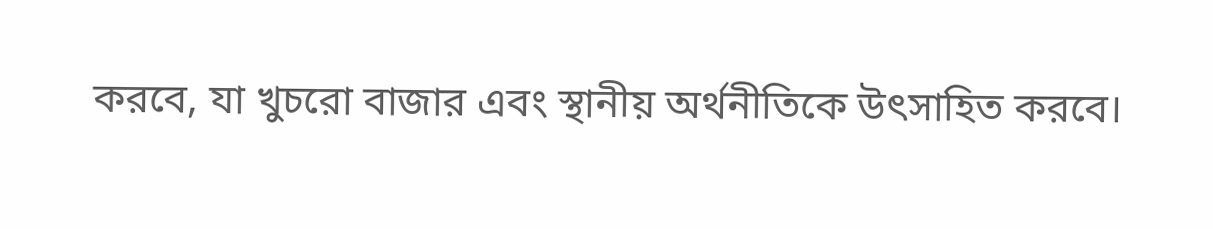করবে, যা খুচরো বাজার এবং স্থানীয় অর্থনীতিকে উৎসাহিত করবে।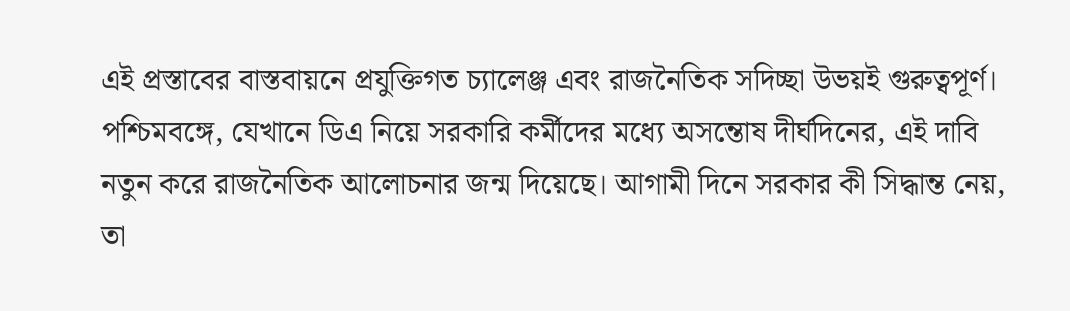এই প্রস্তাবের বাস্তবায়নে প্রযুক্তিগত চ্যালেঞ্জ এবং রাজনৈতিক সদিচ্ছা উভয়ই গুরুত্বপূর্ণ। পশ্চিমবঙ্গে, যেখানে ডিএ নিয়ে সরকারি কর্মীদের মধ্যে অসন্তোষ দীর্ঘদিনের, এই দাবি নতুন করে রাজনৈতিক আলোচনার জন্ম দিয়েছে। আগামী দিনে সরকার কী সিদ্ধান্ত নেয়, তা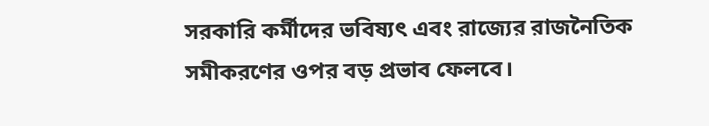সরকারি কর্মীদের ভবিষ্যৎ এবং রাজ্যের রাজনৈতিক সমীকরণের ওপর বড় প্রভাব ফেলবে।